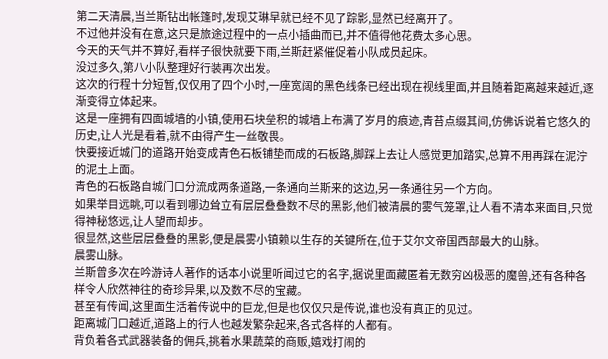第二天清晨,当兰斯钻出帐篷时,发现艾琳早就已经不见了踪影,显然已经离开了。
不过他并没有在意,这只是旅途过程中的一点小插曲而已,并不值得他花费太多心思。
今天的天气并不算好,看样子很快就要下雨,兰斯赶紧催促着小队成员起床。
没过多久,第八小队整理好行装再次出发。
这次的行程十分短暂,仅仅用了四个小时,一座宽阔的黑色线条已经出现在视线里面,并且随着距离越来越近,逐渐变得立体起来。
这是一座拥有四面城墙的小镇,使用石块垒积的城墙上布满了岁月的痕迹,青苔点缀其间,仿佛诉说着它悠久的历史,让人光是看着,就不由得产生一丝敬畏。
快要接近城门的道路开始变成青色石板铺垫而成的石板路,脚踩上去让人感觉更加踏实,总算不用再踩在泥泞的泥土上面。
青色的石板路自城门口分流成两条道路,一条通向兰斯来的这边,另一条通往另一个方向。
如果举目远眺,可以看到哪边耸立有层层叠叠数不尽的黑影,他们被清晨的雾气笼罩,让人看不清本来面目,只觉得神秘悠远,让人望而却步。
很显然,这些层层叠叠的黑影,便是晨雾小镇赖以生存的关键所在,位于艾尔文帝国西部最大的山脉。
晨雾山脉。
兰斯曾多次在吟游诗人著作的话本小说里听闻过它的名字,据说里面藏匿着无数穷凶极恶的魔兽,还有各种各样令人欣然神往的奇珍异果,以及数不尽的宝藏。
甚至有传闻,这里面生活着传说中的巨龙,但是也仅仅只是传说,谁也没有真正的见过。
距离城门口越近,道路上的行人也越发繁杂起来,各式各样的人都有。
背负着各式武器装备的佣兵,挑着水果蔬菜的商贩,嬉戏打闹的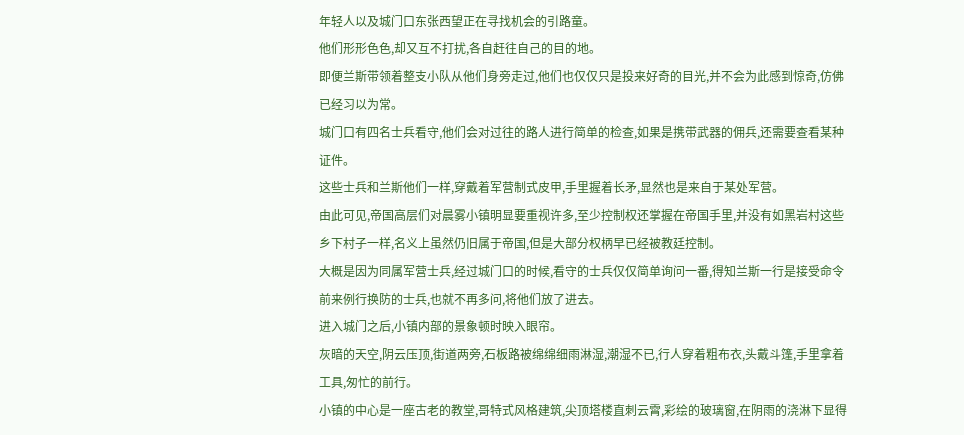年轻人以及城门口东张西望正在寻找机会的引路童。
他们形形色色,却又互不打扰,各自赶往自己的目的地。
即便兰斯带领着整支小队从他们身旁走过,他们也仅仅只是投来好奇的目光,并不会为此感到惊奇,仿佛已经习以为常。
城门口有四名士兵看守,他们会对过往的路人进行简单的检查,如果是携带武器的佣兵,还需要查看某种证件。
这些士兵和兰斯他们一样,穿戴着军营制式皮甲,手里握着长矛,显然也是来自于某处军营。
由此可见,帝国高层们对晨雾小镇明显要重视许多,至少控制权还掌握在帝国手里,并没有如黑岩村这些乡下村子一样,名义上虽然仍旧属于帝国,但是大部分权柄早已经被教廷控制。
大概是因为同属军营士兵,经过城门口的时候,看守的士兵仅仅简单询问一番,得知兰斯一行是接受命令前来例行换防的士兵,也就不再多问,将他们放了进去。
进入城门之后,小镇内部的景象顿时映入眼帘。
灰暗的天空,阴云压顶,街道两旁,石板路被绵绵细雨淋湿,潮湿不已,行人穿着粗布衣,头戴斗篷,手里拿着工具,匆忙的前行。
小镇的中心是一座古老的教堂,哥特式风格建筑,尖顶塔楼直刺云霄,彩绘的玻璃窗,在阴雨的浇淋下显得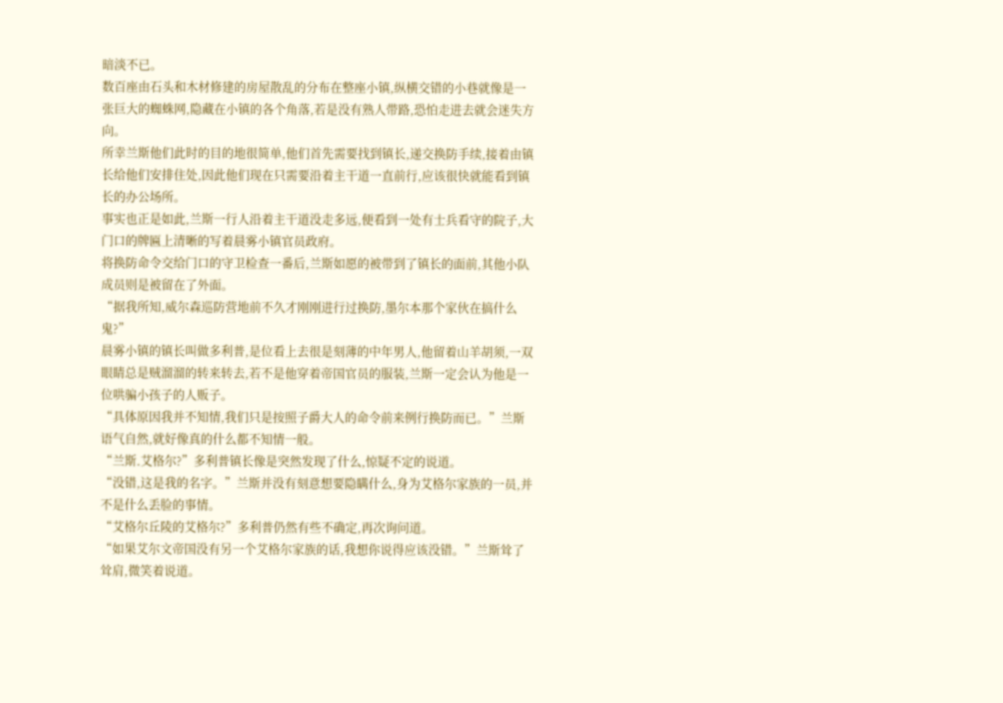暗淡不已。
数百座由石头和木材修建的房屋散乱的分布在整座小镇,纵横交错的小巷就像是一张巨大的蜘蛛网,隐藏在小镇的各个角落,若是没有熟人带路,恐怕走进去就会迷失方向。
所幸兰斯他们此时的目的地很简单,他们首先需要找到镇长,递交换防手续,接着由镇长给他们安排住处,因此他们现在只需要沿着主干道一直前行,应该很快就能看到镇长的办公场所。
事实也正是如此,兰斯一行人沿着主干道没走多远,便看到一处有士兵看守的院子,大门口的牌匾上清晰的写着晨雾小镇官员政府。
将换防命令交给门口的守卫检查一番后,兰斯如愿的被带到了镇长的面前,其他小队成员则是被留在了外面。
“据我所知,威尔森巡防营地前不久才刚刚进行过换防,墨尔本那个家伙在搞什么鬼?”
晨雾小镇的镇长叫做多利普,是位看上去很是刻薄的中年男人,他留着山羊胡须,一双眼睛总是贼溜溜的转来转去,若不是他穿着帝国官员的服装,兰斯一定会认为他是一位哄骗小孩子的人贩子。
“具体原因我并不知情,我们只是按照子爵大人的命令前来例行换防而已。”兰斯语气自然,就好像真的什么都不知情一般。
“兰斯.艾格尔?”多利普镇长像是突然发现了什么,惊疑不定的说道。
“没错,这是我的名字。”兰斯并没有刻意想要隐瞒什么,身为艾格尔家族的一员,并不是什么丢脸的事情。
“艾格尔丘陵的艾格尔?”多利普仍然有些不确定,再次询问道。
“如果艾尔文帝国没有另一个艾格尔家族的话,我想你说得应该没错。”兰斯耸了耸肩,微笑着说道。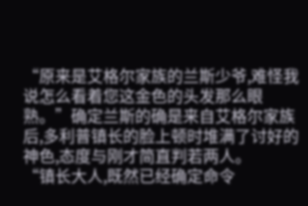“原来是艾格尔家族的兰斯少爷,难怪我说怎么看着您这金色的头发那么眼熟。”确定兰斯的确是来自艾格尔家族后,多利普镇长的脸上顿时堆满了讨好的神色,态度与刚才简直判若两人。
“镇长大人,既然已经确定命令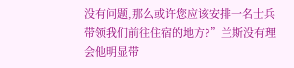没有问题,那么或许您应该安排一名士兵带领我们前往住宿的地方?”兰斯没有理会他明显带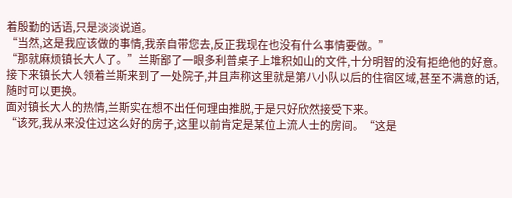着殷勤的话语,只是淡淡说道。
“当然,这是我应该做的事情,我亲自带您去,反正我现在也没有什么事情要做。”
“那就麻烦镇长大人了。”兰斯鄙了一眼多利普桌子上堆积如山的文件,十分明智的没有拒绝他的好意。
接下来镇长大人领着兰斯来到了一处院子,并且声称这里就是第八小队以后的住宿区域,甚至不满意的话,随时可以更换。
面对镇长大人的热情,兰斯实在想不出任何理由推脱,于是只好欣然接受下来。
“该死,我从来没住过这么好的房子,这里以前肯定是某位上流人士的房间。“这是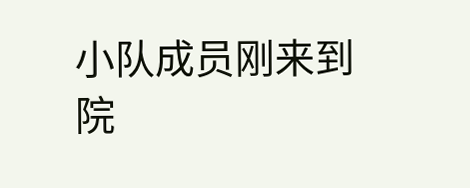小队成员刚来到院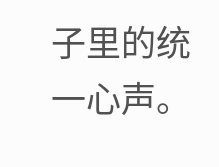子里的统一心声。